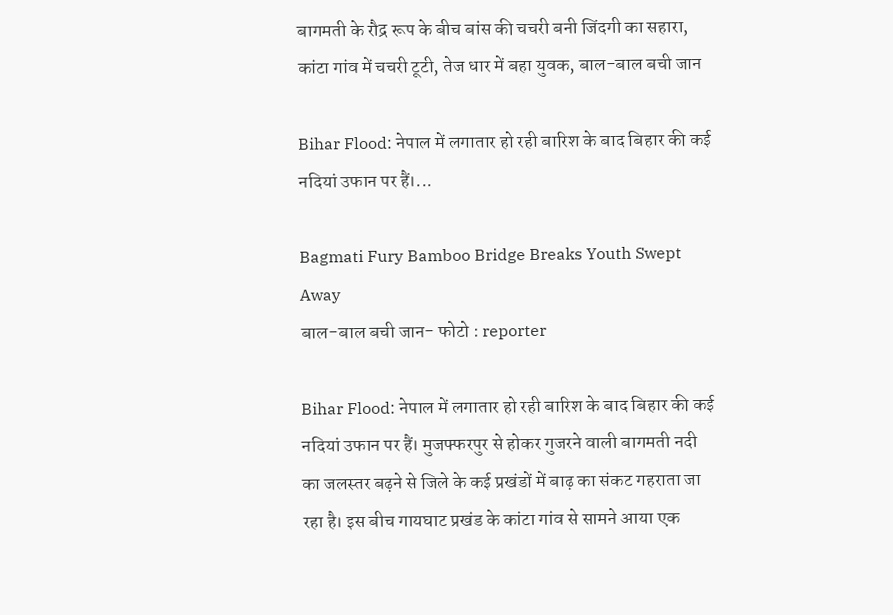बागमती के रौद्र रूप के बीच बांस की चचरी बनी जिंदगी का सहारा, कांटा गांव में चचरी टूटी, तेज धार में बहा युवक, बाल-बाल बची जान

Bihar Flood: नेपाल में लगातार हो रही बारिश के बाद बिहार की कई नदियां उफान पर हैं।...

Bagmati Fury Bamboo Bridge Breaks Youth Swept Away
बाल-बाल बची जान- फोटो : reporter

Bihar Flood: नेपाल में लगातार हो रही बारिश के बाद बिहार की कई नदियां उफान पर हैं। मुजफ्फरपुर से होकर गुजरने वाली बागमती नदी का जलस्तर बढ़ने से जिले के कई प्रखंडों में बाढ़ का संकट गहराता जा रहा है। इस बीच गायघाट प्रखंड के कांटा गांव से सामने आया एक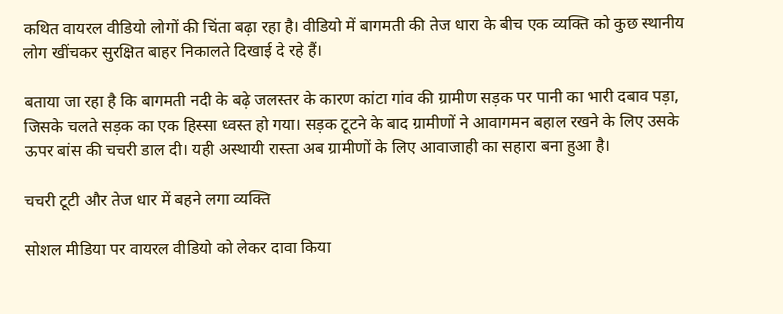कथित वायरल वीडियो लोगों की चिंता बढ़ा रहा है। वीडियो में बागमती की तेज धारा के बीच एक व्यक्ति को कुछ स्थानीय लोग खींचकर सुरक्षित बाहर निकालते दिखाई दे रहे हैं।

बताया जा रहा है कि बागमती नदी के बढ़े जलस्तर के कारण कांटा गांव की ग्रामीण सड़क पर पानी का भारी दबाव पड़ा, जिसके चलते सड़क का एक हिस्सा ध्वस्त हो गया। सड़क टूटने के बाद ग्रामीणों ने आवागमन बहाल रखने के लिए उसके ऊपर बांस की चचरी डाल दी। यही अस्थायी रास्ता अब ग्रामीणों के लिए आवाजाही का सहारा बना हुआ है।

चचरी टूटी और तेज धार में बहने लगा व्यक्ति

सोशल मीडिया पर वायरल वीडियो को लेकर दावा किया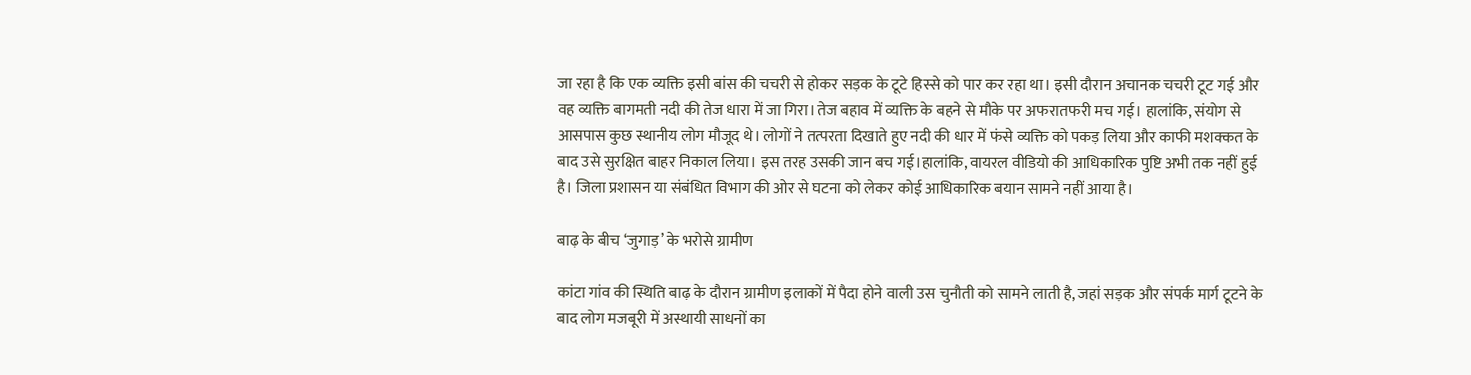जा रहा है कि एक व्यक्ति इसी बांस की चचरी से होकर सड़क के टूटे हिस्से को पार कर रहा था। इसी दौरान अचानक चचरी टूट गई और वह व्यक्ति बागमती नदी की तेज धारा में जा गिरा।तेज बहाव में व्यक्ति के बहने से मौके पर अफरातफरी मच गई। हालांकि, संयोग से आसपास कुछ स्थानीय लोग मौजूद थे। लोगों ने तत्परता दिखाते हुए नदी की धार में फंसे व्यक्ति को पकड़ लिया और काफी मशक्कत के बाद उसे सुरक्षित बाहर निकाल लिया। इस तरह उसकी जान बच गई।हालांकि, वायरल वीडियो की आधिकारिक पुष्टि अभी तक नहीं हुई है। जिला प्रशासन या संबंधित विभाग की ओर से घटना को लेकर कोई आधिकारिक बयान सामने नहीं आया है।

बाढ़ के बीच ‘जुगाड़’ के भरोसे ग्रामीण

कांटा गांव की स्थिति बाढ़ के दौरान ग्रामीण इलाकों में पैदा होने वाली उस चुनौती को सामने लाती है, जहां सड़क और संपर्क मार्ग टूटने के बाद लोग मजबूरी में अस्थायी साधनों का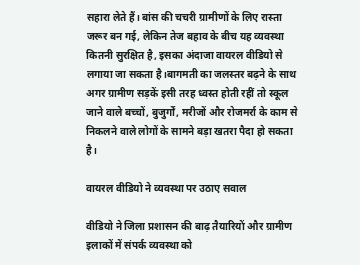सहारा लेते हैं। बांस की चचरी ग्रामीणों के लिए रास्ता जरूर बन गई, लेकिन तेज बहाव के बीच यह व्यवस्था कितनी सुरक्षित है, इसका अंदाजा वायरल वीडियो से लगाया जा सकता है।बागमती का जलस्तर बढ़ने के साथ अगर ग्रामीण सड़कें इसी तरह ध्वस्त होती रहीं तो स्कूल जाने वाले बच्चों, बुजुर्गों, मरीजों और रोजमर्रा के काम से निकलने वाले लोगों के सामने बड़ा खतरा पैदा हो सकता है।

वायरल वीडियो ने व्यवस्था पर उठाए सवाल

वीडियो ने जिला प्रशासन की बाढ़ तैयारियों और ग्रामीण इलाकों में संपर्क व्यवस्था को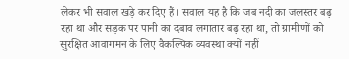लेकर भी सवाल खड़े कर दिए हैं। सवाल यह है कि जब नदी का जलस्तर बढ़ रहा था और सड़क पर पानी का दबाव लगातार बढ़ रहा था, तो ग्रामीणों को सुरक्षित आवागमन के लिए वैकल्पिक व्यवस्था क्यों नहीं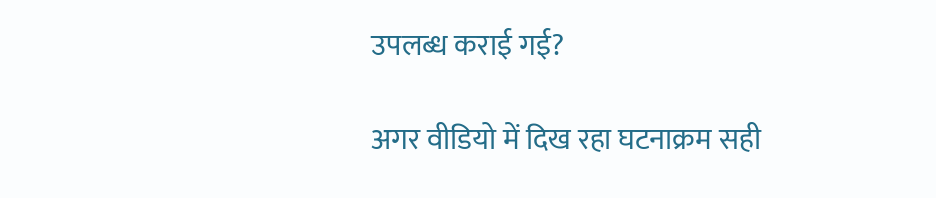उपलब्ध कराई गई?

अगर वीडियो में दिख रहा घटनाक्रम सही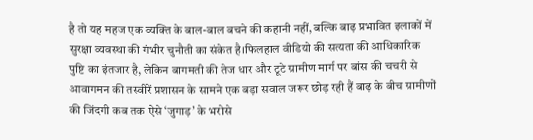है तो यह महज एक व्यक्ति के बाल-बाल बचने की कहानी नहीं, बल्कि बाढ़ प्रभावित इलाकों में सुरक्षा व्यवस्था की गंभीर चुनौती का संकेत है।फिलहाल वीडियो की सत्यता की आधिकारिक पुष्टि का इंतजार है, लेकिन बागमती की तेज धार और टूटे ग्रामीण मार्ग पर बांस की चचरी से आवागमन की तस्वीरें प्रशासन के सामने एक बड़ा सवाल जरूर छोड़ रही हैं बाढ़ के बीच ग्रामीणों की जिंदगी कब तक ऐसे ‘जुगाड़’ के भरोसे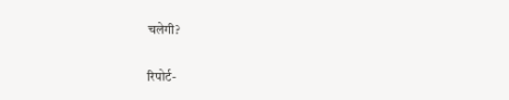चलेगी?

रिपोर्ट-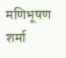मणिभूषण शर्मा